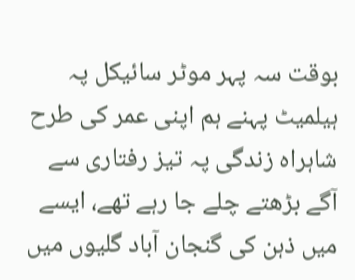بوقت سہ پہر موٹر سائیکل پہ ہیلمیٹ پہنے ہم اپنی عمر کی طرح شاہراہ زندگی پہ تیز رفتاری سے آگے بڑھتے چلے جا رہے تھے، ایسے میں ذہن کی گنجان آباد گلیوں میں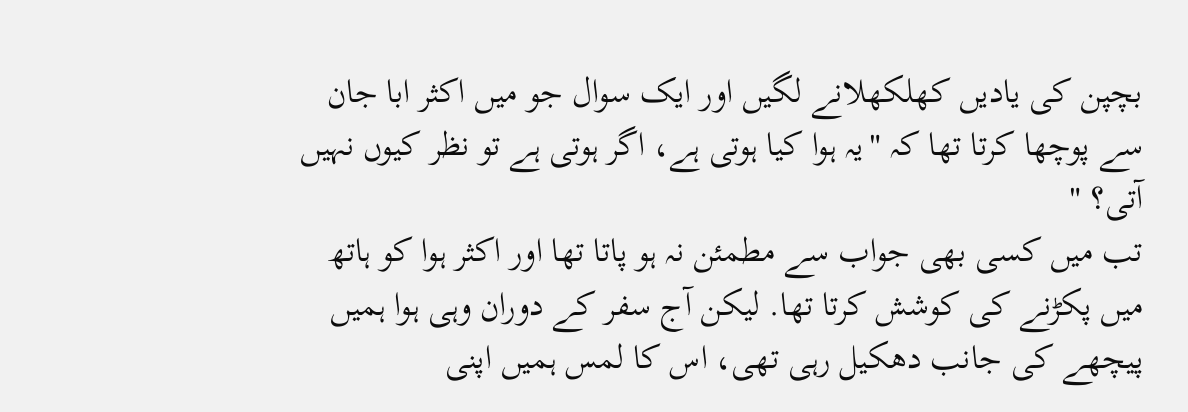بچپن کی یادیں کھلکھلانے لگیں اور ایک سوال جو میں اکثر ابا جان سے پوچھا کرتا تھا کہ "یہ ہوا کیا ہوتی ہے، اگر ہوتی ہے تو نظر کیوں نہیں آتی؟ "
تب میں کسی بھی جواب سے مطمئن نہ ہو پاتا تھا اور اکثر ہوا کو ہاتھ میں پکڑنے کی کوشش کرتا تھا. لیکن آج سفر کے دوران وہی ہوا ہمیں پیچھے کی جانب دھکیل رہی تھی، اس کا لمس ہمیں اپنی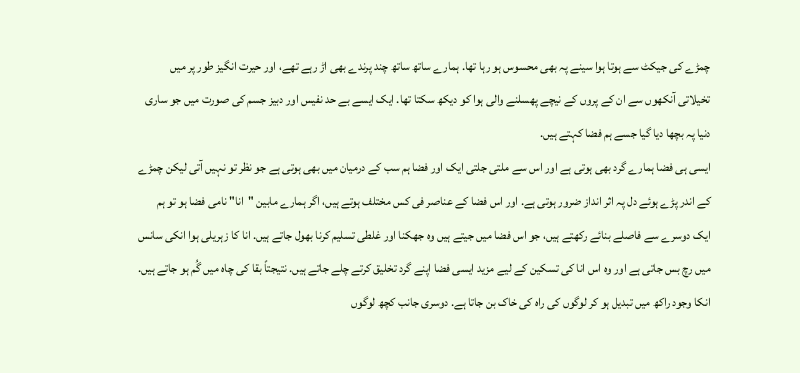چمڑے کی جیکٹ سے ہوتا ہوا سینے پہ بھی محسوس ہو رہا تھا. ہمارے ساتھ ساتھ چند پرندے بھی اڑ رہے تھے، اور حیرت انگیز طور پر میں تخیلاتی آنکھوں سے ان کے پروں کے نیچے پھسلنے والی ہوا کو دیکھ سکتا تھا. ایک ایسے بے حد نفیس اور دبیز جسم کی صورت میں جو ساری دنیا پہ بچھا دیا گیا جسے ہم فضا کہتے ہیں.
ایسی ہی فضا ہمارے گرد بھی ہوتی ہے اور اس سے ملتی جلتی ایک اور فضا ہم سب کے درمیان میں بھی ہوتی ہے جو نظر تو نہیں آتی لیکن چمڑے کے اندر پڑے ہوئے دل پہ اثر انداز ضرور ہوتی ہے. اور اس فضا کے عناصر فی کس مختلف ہوتے ہیں، اگر ہمارے مابین "انا" نامی فضا ہو تو ہم ایک دوسرے سے فاصلے بنائے رکھتے ہیں، جو اس فضا میں جیتے ہیں وہ جھکنا اور غلطی تسلیم کرنا بھول جاتے ہیں. انا کا زہریلی ہوا انکی سانس میں رچ بس جاتی ہے اور وہ اس انا کی تسکین کے لیے مزید ایسی فضا اپنے گرد تخلیق کرتے چلے جاتے ہیں. نتیجتاً بقا کی چاہ میں گُم ہو جاتے ہیں. انکا وجود راکھ میں تبدیل ہو کر لوگوں کی راہ کی خاک بن جاتا ہے. دوسری جانب کچھ لوگوں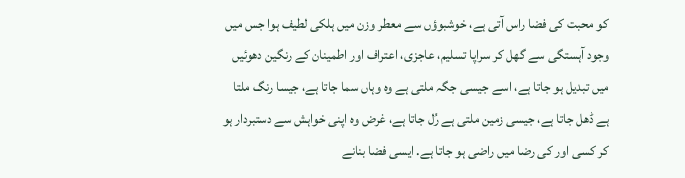کو محبت کی فضا راس آتی ہے، خوشبوؤں سے معطر وزن میں ہلکی لطیف ہوا جس میں وجود آہستگی سے گھل کر سراپا تسلیم، عاجزی، اعتراف اور اطمینان کے رنگین دھوئیں میں تبدیل ہو جاتا ہے، اسے جیسی جگہ ملتی ہے وہ وہاں سما جاتا ہے، جیسا رنگ ملتا ہے ڈھل جاتا ہے، جیسی زمین ملتی ہے رُل جاتا ہے، غرض وہ اپنی خواہش سے دستبردار ہو کر کسی اور کی رضا میں راضی ہو جاتا ہے. ایسی فضا بنانے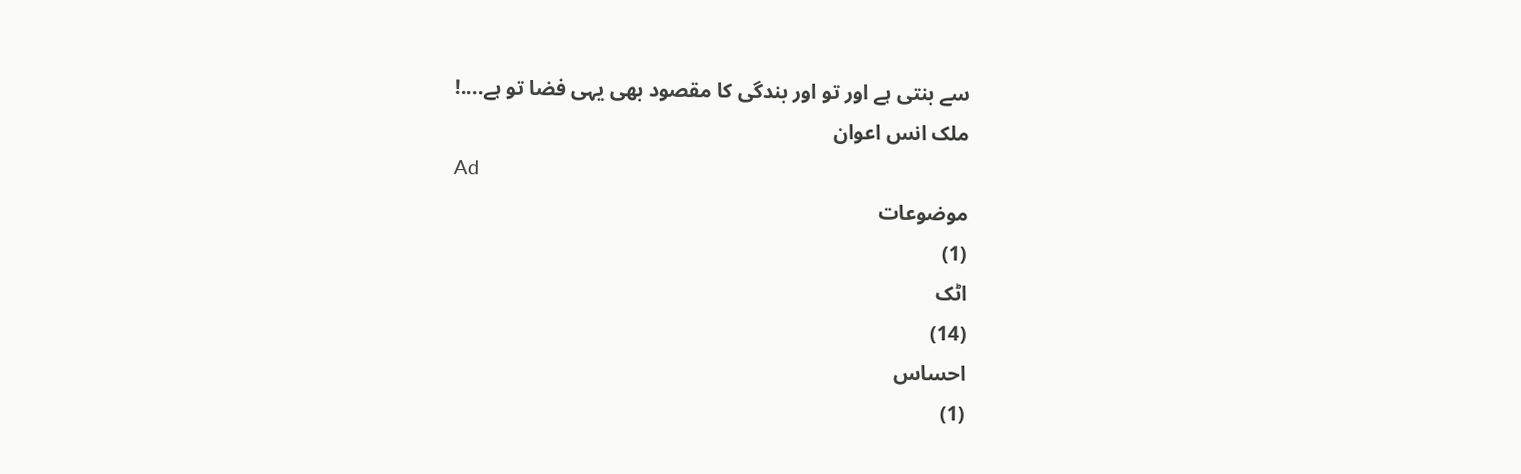سے بنتی ہے اور تو اور بندگی کا مقصود بھی یہی فضا تو ہے....!
ملک انس اعوان
Ad
موضوعات
(1)
اٹک
(14)
احساس
(1)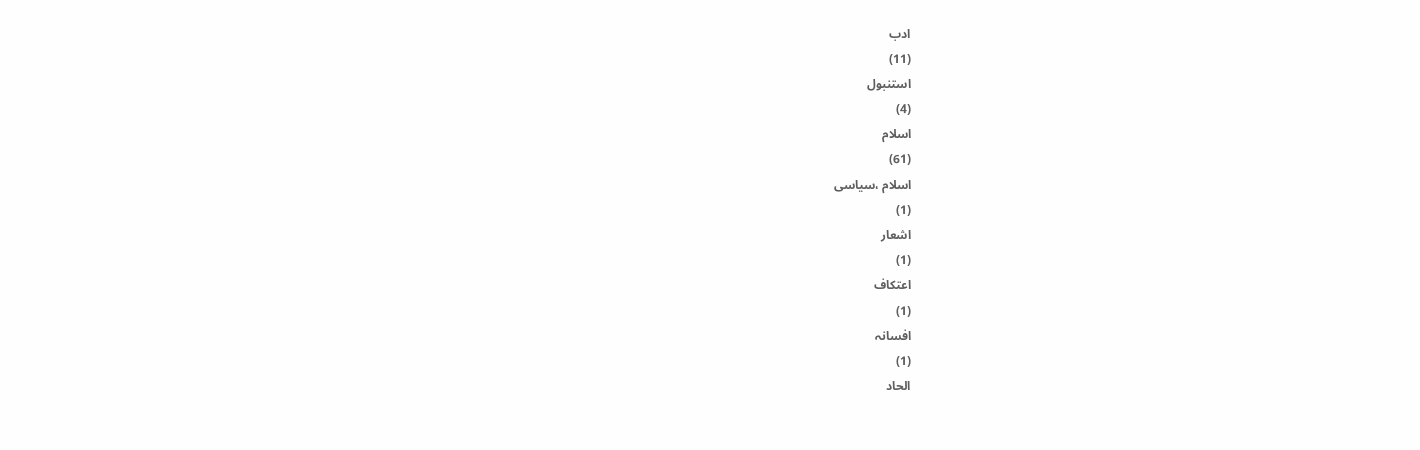ادب
(11)
استنبول
(4)
اسلام
(61)
اسلام ،سیاسی
(1)
اشعار
(1)
اعتکاف
(1)
افسانہ
(1)
الحاد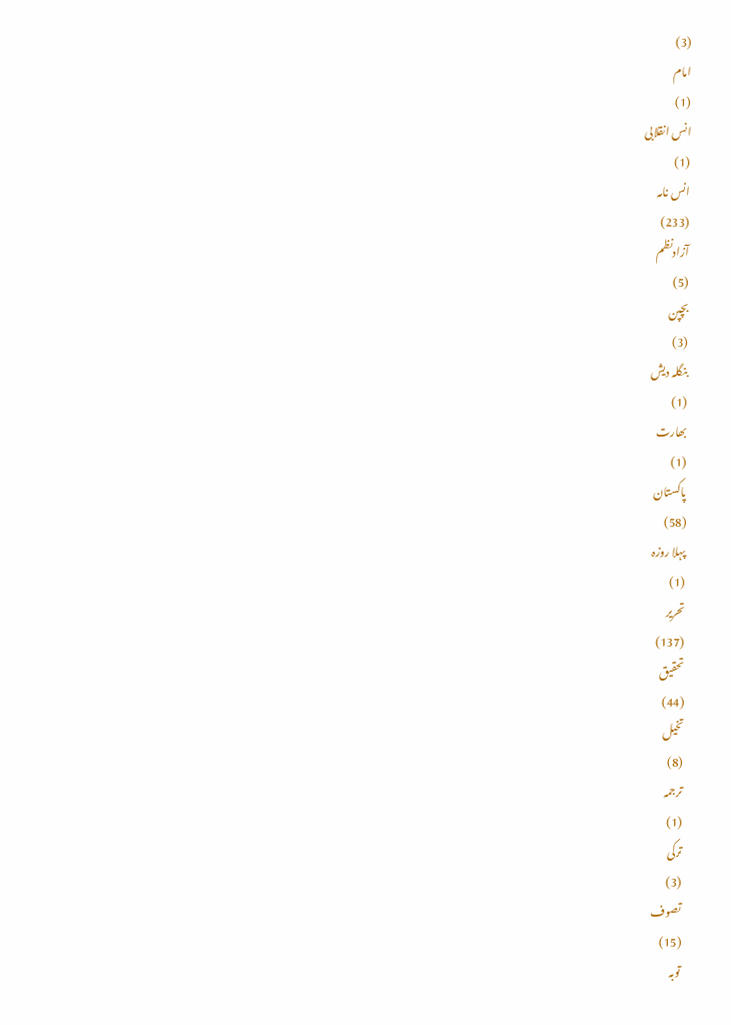(3)
امام
(1)
انس انقلابی
(1)
انس نامہ
(233)
آزادنظم
(5)
بچپن
(3)
بنگلہ دیش
(1)
بھارت
(1)
پاکستان
(58)
پہلا روزہ
(1)
تحریر
(137)
تحقیق
(44)
تخیل
(8)
ترجمہ
(1)
ترکی
(3)
تصوف
(15)
توبہ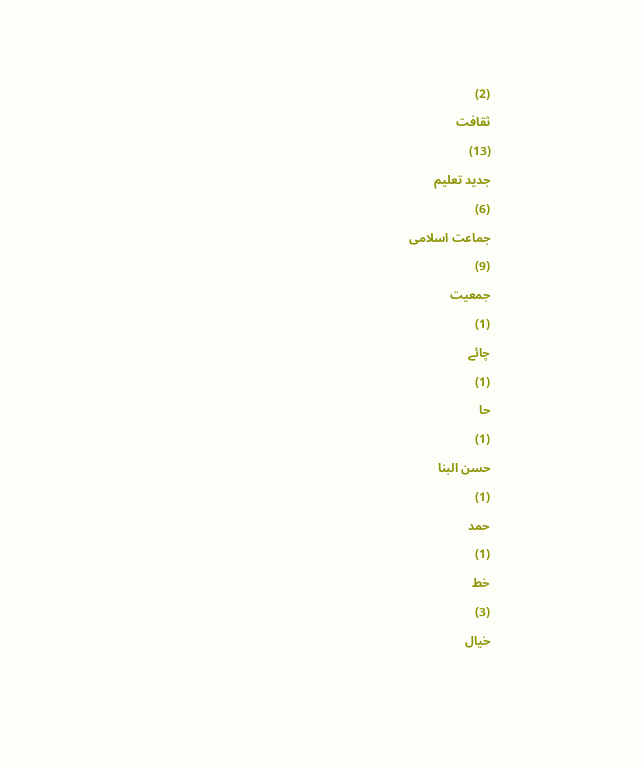(2)
ثقافت
(13)
جدید تعلیم
(6)
جماعت اسلامی
(9)
جمعیت
(1)
چائے
(1)
حا
(1)
حسن البنا
(1)
حمد
(1)
خط
(3)
خیال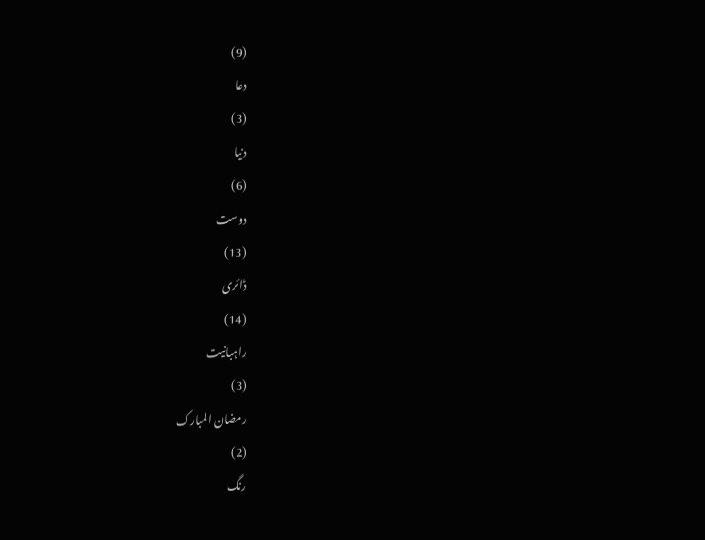(9)
دعا
(3)
دنیا
(6)
دوست
(13)
ڈائری
(14)
راہبانیت
(3)
رمضان المبارک
(2)
رنگ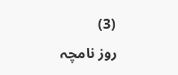(3)
روز نامچہ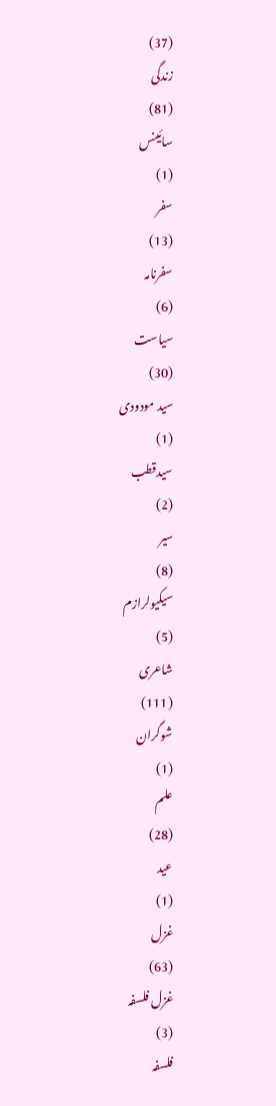(37)
زندگی
(81)
سائینس
(1)
سفر
(13)
سفرنامہ
(6)
سیاست
(30)
سید مودودی
(1)
سیدقطب
(2)
سیر
(8)
سیکیولرازم
(5)
شاعری
(111)
شوگران
(1)
علم
(28)
عید
(1)
غزل
(63)
غزل فلسفہ
(3)
فلسفہ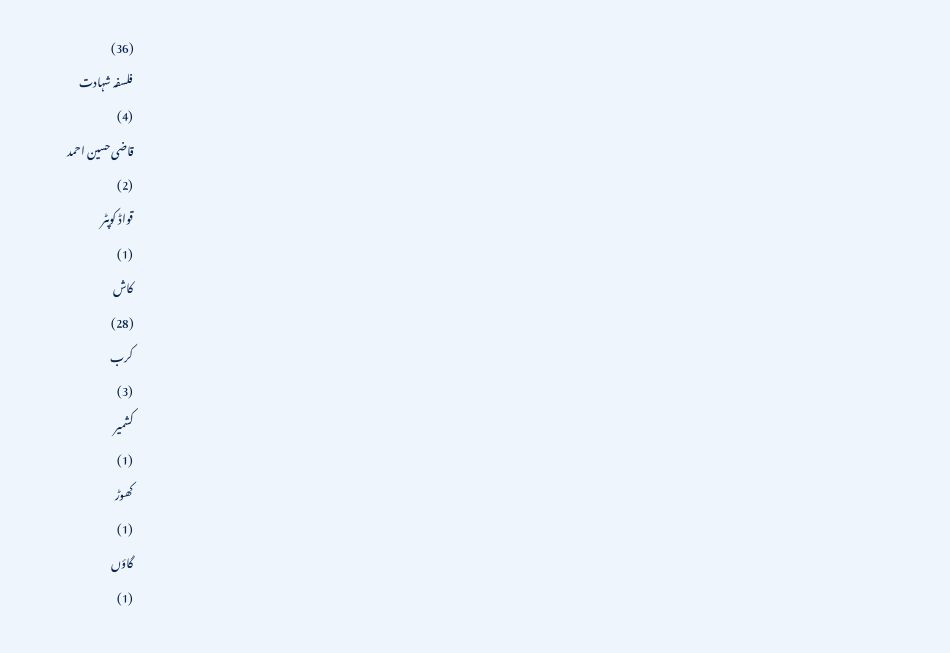(36)
فلسفہ شہادت
(4)
قاضی حسین احمد
(2)
قواڈ کوپٹر
(1)
کاش
(28)
کرب
(3)
کشمیر
(1)
کھوڑ
(1)
گاؤں
(1)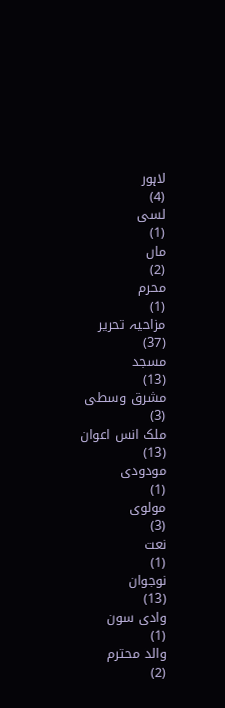لاہور
(4)
لسی
(1)
ماں
(2)
محرم
(1)
مزاحیہ تحریر
(37)
مسجد
(13)
مشرق وسطی
(3)
ملک انس اعوان
(13)
مودودی
(1)
مولوی
(3)
نعت
(1)
نوجوان
(13)
وادی سون
(1)
والد محترم
(2)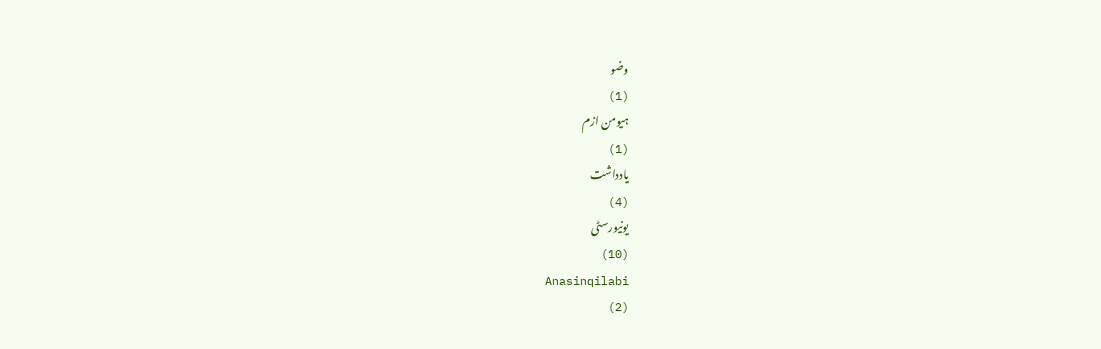وضو
(1)
ہیومن ازم
(1)
یادداشت
(4)
یونیورسٹی
(10)
Anasinqilabi
(2)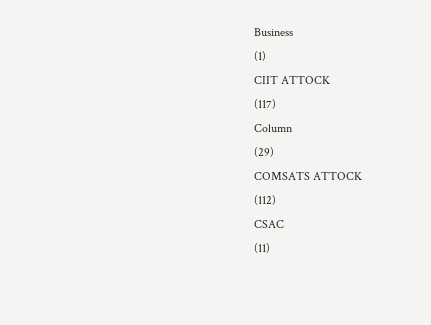Business
(1)
CIIT ATTOCK
(117)
Column
(29)
COMSATS ATTOCK
(112)
CSAC
(11)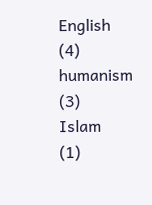English
(4)
humanism
(3)
Islam
(1)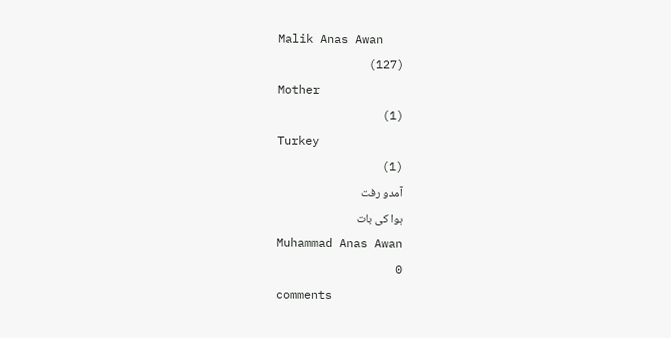Malik Anas Awan
(127)
Mother
(1)
Turkey
(1)
آمدو رفت
ہوا کی بات
Muhammad Anas Awan
0
comments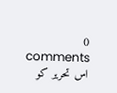0
comments
اس تحریر کو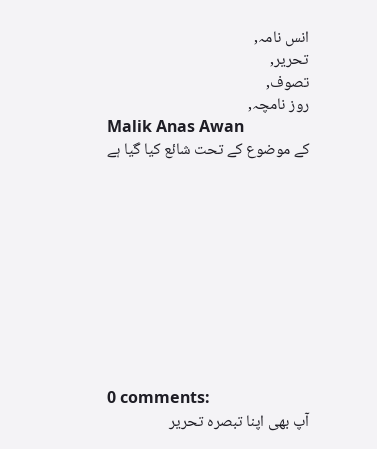انس نامہ,
تحریر,
تصوف,
روز نامچہ,
Malik Anas Awan
کے موضوع کے تحت شائع کیا گیا ہے










0 comments:
آپ بھی اپنا تبصرہ تحریر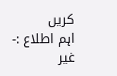کریں
اہم اطلاع :- غیر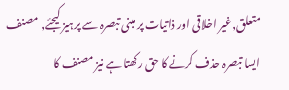متعلق,غیر اخلاقی اور ذاتیات پر مبنی تبصرہ سے پرہیز کیجئے, مصنف ایسا تبصرہ حذف کرنے کا حق رکھتا ہے نیز مصنف کا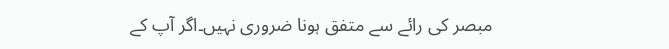مبصر کی رائے سے متفق ہونا ضروری نہیں۔اگر آپ کے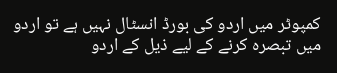کمپوٹر میں اردو کی بورڈ انسٹال نہیں ہے تو اردو میں تبصرہ کرنے کے لیے ذیل کے اردو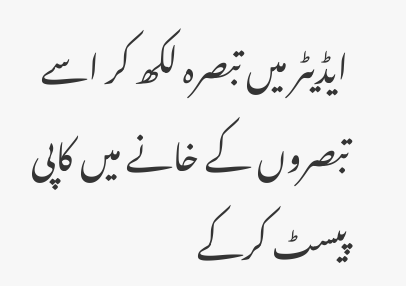ایڈیٹر میں تبصرہ لکھ کر اسے تبصروں کے خانے میں کاپی پیسٹ کرکے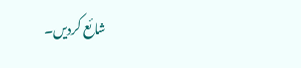شائع کردیں۔